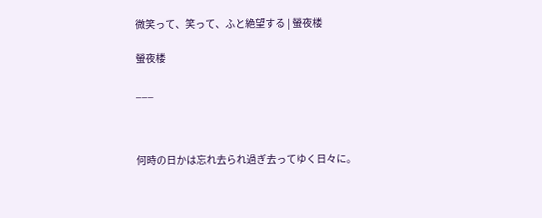微笑って、笑って、ふと絶望する | 螢夜楼

螢夜楼

___



何時の日かは忘れ去られ過ぎ去ってゆく日々に。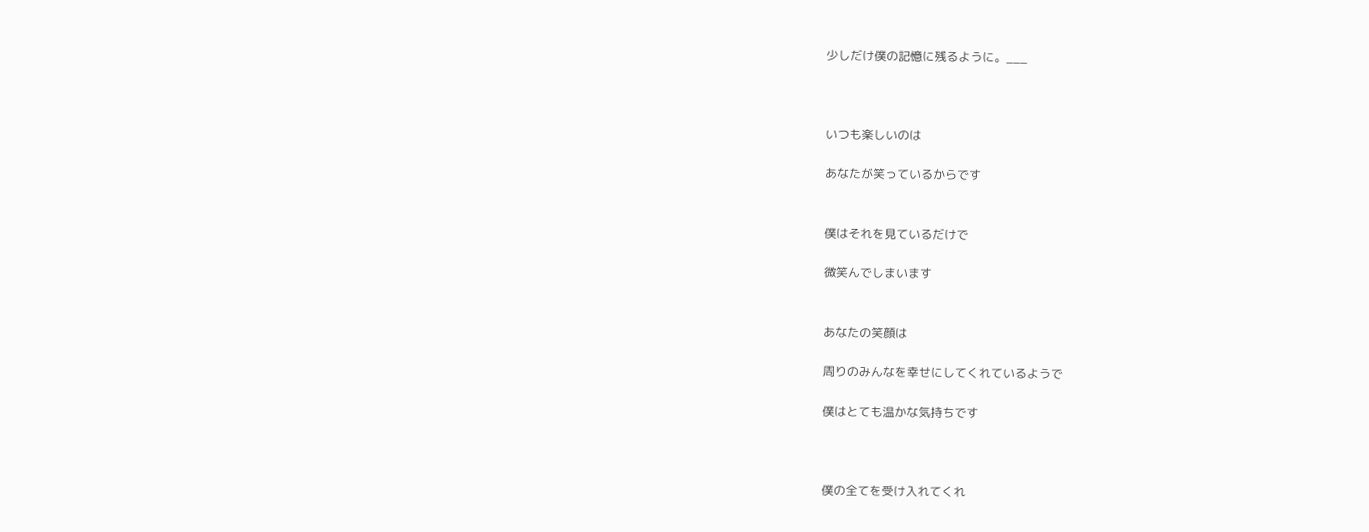少しだけ僕の記憶に残るように。___



いつも楽しいのは

あなたが笑っているからです


僕はそれを見ているだけで

微笑んでしまいます


あなたの笑顔は

周りのみんなを幸せにしてくれているようで

僕はとても温かな気持ちです



僕の全てを受け入れてくれ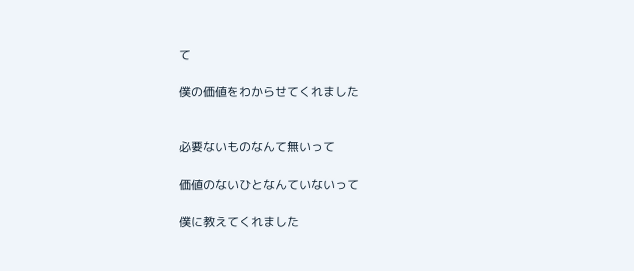て

僕の価値をわからせてくれました


必要ないものなんて無いって

価値のないひとなんていないって

僕に教えてくれました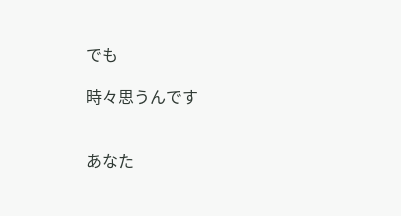でも

時々思うんです


あなた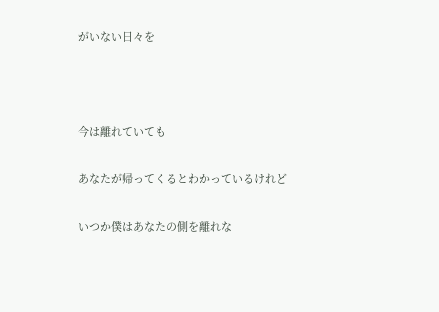がいない日々を



今は離れていても

あなたが帰ってくるとわかっているけれど

いつか僕はあなたの側を離れな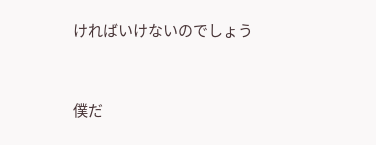ければいけないのでしょう



僕だ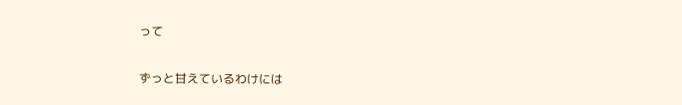って

ずっと甘えているわけには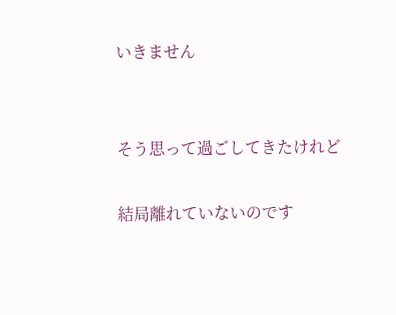いきません


そう思って過ごしてきたけれど

結局離れていないのです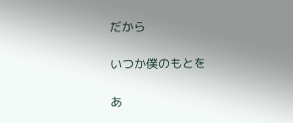だから

いつか僕のもとを

あ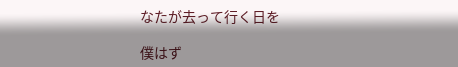なたが去って行く日を

僕はず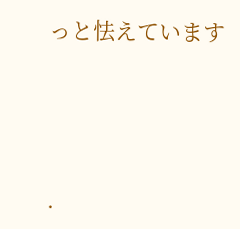っと怯えています




.